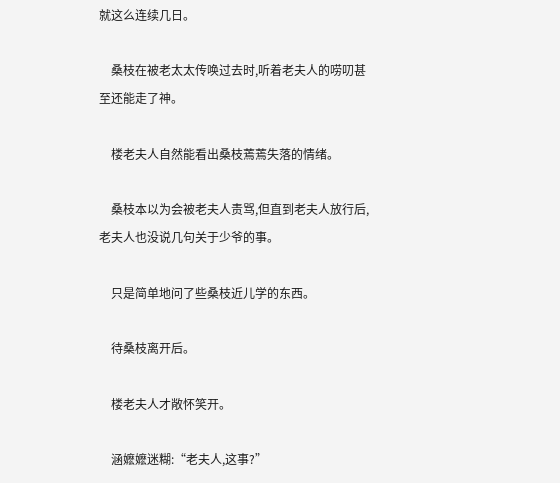就这么连续几日。

    桑枝在被老太太传唤过去时,听着老夫人的唠叨甚至还能走了神。

    楼老夫人自然能看出桑枝蔫蔫失落的情绪。

    桑枝本以为会被老夫人责骂,但直到老夫人放行后,老夫人也没说几句关于少爷的事。

    只是简单地问了些桑枝近儿学的东西。

    待桑枝离开后。

    楼老夫人才敞怀笑开。

    涵嬷嬷迷糊:“老夫人,这事?”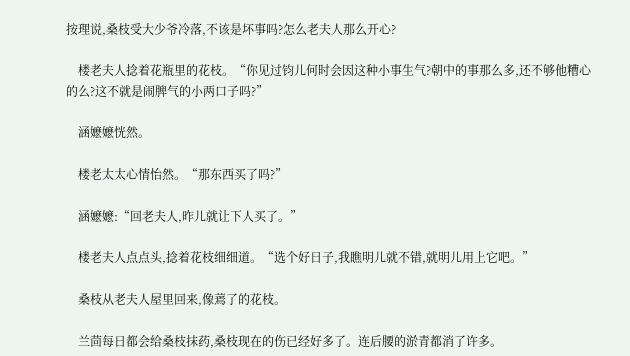按理说,桑枝受大少爷冷落,不该是坏事吗?怎么老夫人那么开心?

    楼老夫人捻着花瓶里的花枝。“你见过钧儿何时会因这种小事生气?朝中的事那么多,还不够他糟心的么?这不就是闹脾气的小两口子吗?”

    涵嬷嬷恍然。

    楼老太太心情怡然。“那东西买了吗?”

    涵嬷嬷:“回老夫人,昨儿就让下人买了。”

    楼老夫人点点头,捻着花枝细细道。“选个好日子,我瞧明儿就不错,就明儿用上它吧。”

    桑枝从老夫人屋里回来,像蔫了的花枝。

    兰茴每日都会给桑枝抹药,桑枝现在的伤已经好多了。连后腰的淤青都消了许多。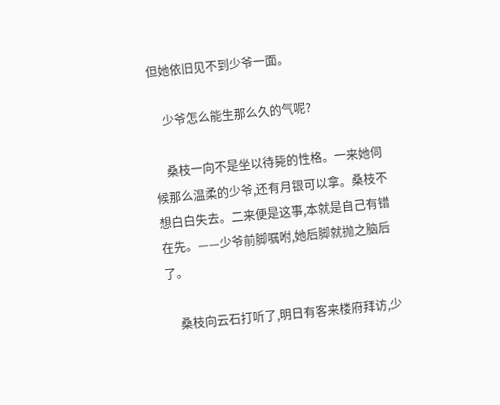但她依旧见不到少爷一面。

    少爷怎么能生那么久的气呢?

    桑枝一向不是坐以待毙的性格。一来她伺候那么温柔的少爷,还有月银可以拿。桑枝不想白白失去。二来便是这事,本就是自己有错在先。——少爷前脚嘱咐,她后脚就抛之脑后了。

    桑枝向云石打听了,明日有客来楼府拜访,少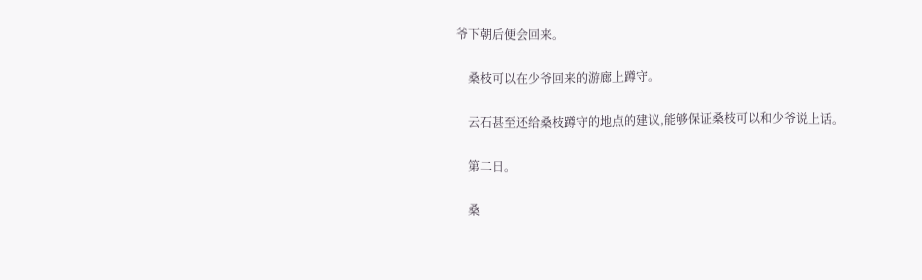爷下朝后便会回来。

    桑枝可以在少爷回来的游廊上蹲守。

    云石甚至还给桑枝蹲守的地点的建议,能够保证桑枝可以和少爷说上话。

    第二日。

    桑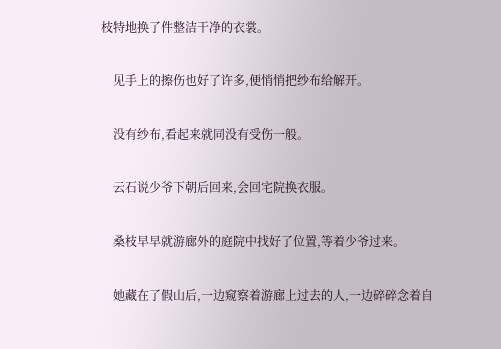枝特地换了件整洁干净的衣裳。

    见手上的擦伤也好了许多,便悄悄把纱布给解开。

    没有纱布,看起来就同没有受伤一般。

    云石说少爷下朝后回来,会回宅院换衣服。

    桑枝早早就游廊外的庭院中找好了位置,等着少爷过来。

    她藏在了假山后,一边窥察着游廊上过去的人,一边碎碎念着自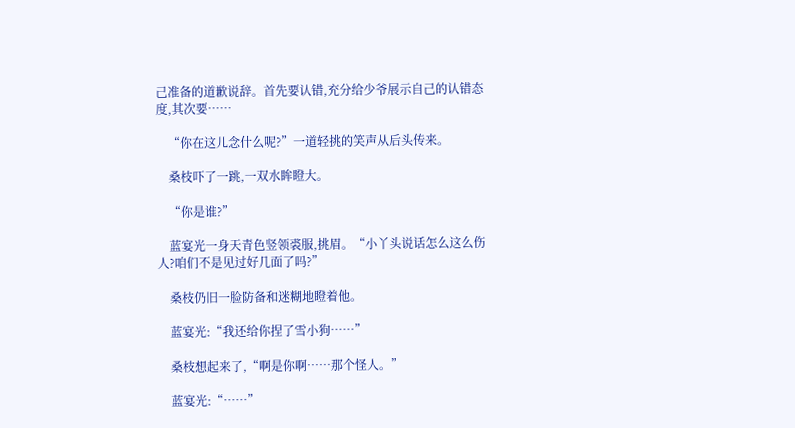己准备的道歉说辞。首先要认错,充分给少爷展示自己的认错态度,其次要……

    “你在这儿念什么呢?”一道轻挑的笑声从后头传来。

    桑枝吓了一跳,一双水眸瞪大。

    “你是谁?”

    蓝宴光一身天青色竖领裘服,挑眉。“小丫头说话怎么这么伤人?咱们不是见过好几面了吗?”

    桑枝仍旧一脸防备和迷糊地瞪着他。

    蓝宴光:“我还给你捏了雪小狗……”

    桑枝想起来了,“啊是你啊……那个怪人。”

    蓝宴光:“……”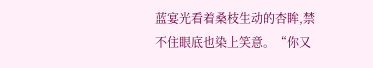蓝宴光看着桑枝生动的杏眸,禁不住眼底也染上笑意。“你又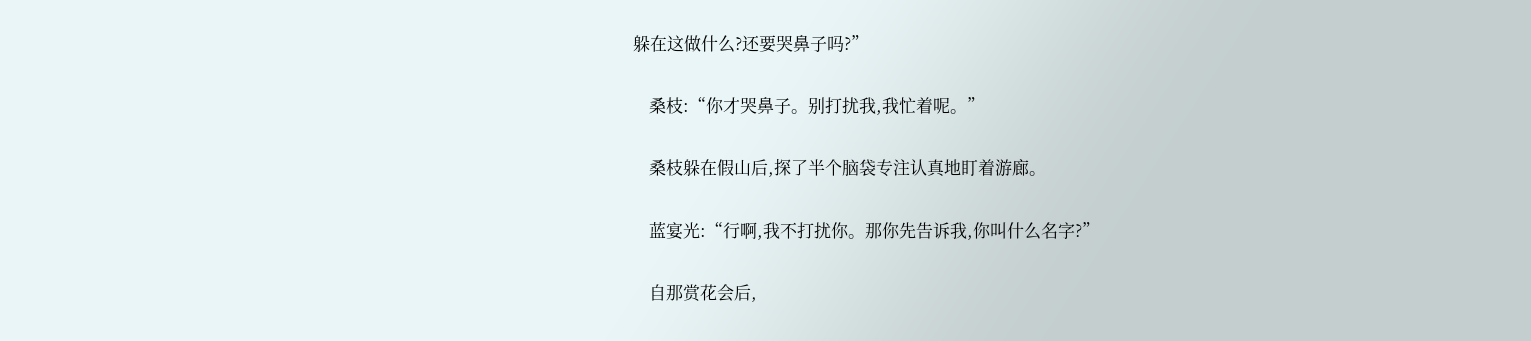躲在这做什么?还要哭鼻子吗?”

    桑枝:“你才哭鼻子。别打扰我,我忙着呢。”

    桑枝躲在假山后,探了半个脑袋专注认真地盯着游廊。

    蓝宴光:“行啊,我不打扰你。那你先告诉我,你叫什么名字?”

    自那赏花会后,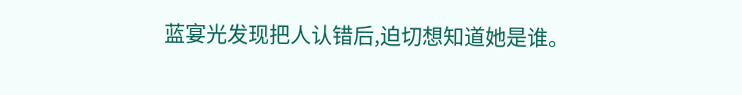蓝宴光发现把人认错后,迫切想知道她是谁。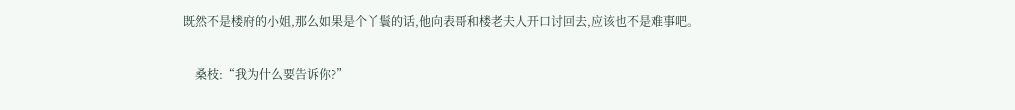既然不是楼府的小姐,那么如果是个丫鬟的话,他向表哥和楼老夫人开口讨回去,应该也不是难事吧。

    桑枝:“我为什么要告诉你?”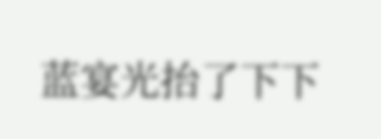蓝宴光抬了下下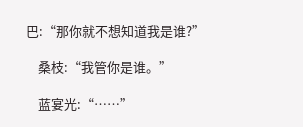巴:“那你就不想知道我是谁?”

    桑枝:“我管你是谁。”

    蓝宴光:“……”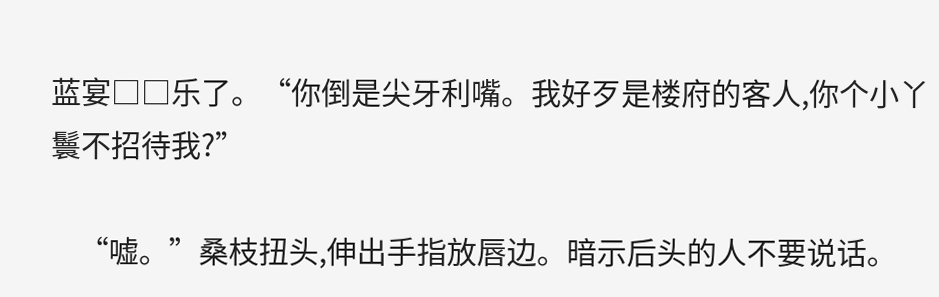蓝宴□□乐了。“你倒是尖牙利嘴。我好歹是楼府的客人,你个小丫鬟不招待我?”

    “嘘。”桑枝扭头,伸出手指放唇边。暗示后头的人不要说话。